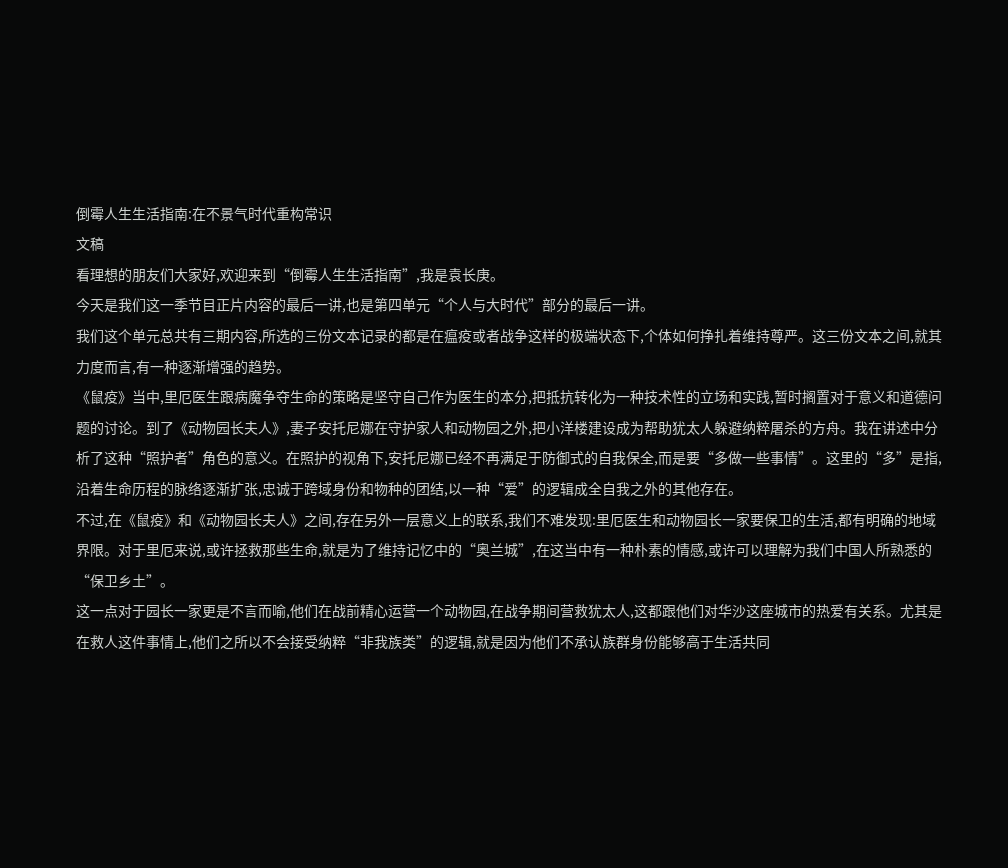倒霉人生生活指南:在不景气时代重构常识
文稿
看理想的朋友们大家好,欢迎来到“倒霉人生生活指南”,我是袁长庚。
今天是我们这一季节目正片内容的最后一讲,也是第四单元“个人与大时代”部分的最后一讲。
我们这个单元总共有三期内容,所选的三份文本记录的都是在瘟疫或者战争这样的极端状态下,个体如何挣扎着维持尊严。这三份文本之间,就其力度而言,有一种逐渐增强的趋势。
《鼠疫》当中,里厄医生跟病魔争夺生命的策略是坚守自己作为医生的本分,把抵抗转化为一种技术性的立场和实践,暂时搁置对于意义和道德问题的讨论。到了《动物园长夫人》,妻子安托尼娜在守护家人和动物园之外,把小洋楼建设成为帮助犹太人躲避纳粹屠杀的方舟。我在讲述中分析了这种“照护者”角色的意义。在照护的视角下,安托尼娜已经不再满足于防御式的自我保全,而是要“多做一些事情”。这里的“多”是指,沿着生命历程的脉络逐渐扩张,忠诚于跨域身份和物种的团结,以一种“爱”的逻辑成全自我之外的其他存在。
不过,在《鼠疫》和《动物园长夫人》之间,存在另外一层意义上的联系,我们不难发现:里厄医生和动物园长一家要保卫的生活,都有明确的地域界限。对于里厄来说,或许拯救那些生命,就是为了维持记忆中的“奥兰城”,在这当中有一种朴素的情感,或许可以理解为我们中国人所熟悉的“保卫乡土”。
这一点对于园长一家更是不言而喻,他们在战前精心运营一个动物园,在战争期间营救犹太人,这都跟他们对华沙这座城市的热爱有关系。尤其是在救人这件事情上,他们之所以不会接受纳粹“非我族类”的逻辑,就是因为他们不承认族群身份能够高于生活共同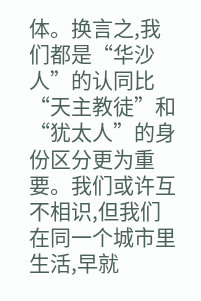体。换言之,我们都是“华沙人”的认同比“天主教徒”和“犹太人”的身份区分更为重要。我们或许互不相识,但我们在同一个城市里生活,早就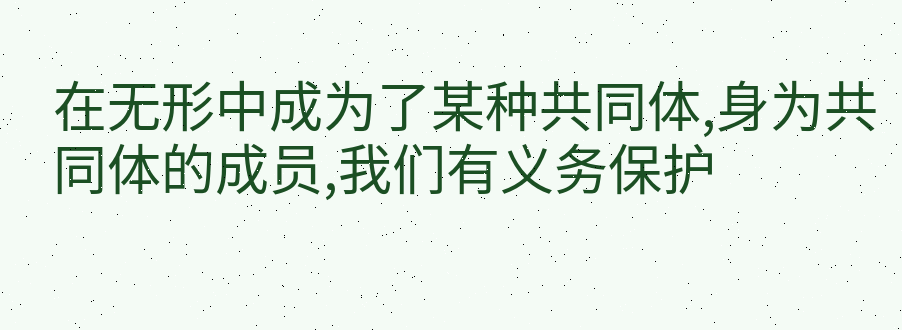在无形中成为了某种共同体,身为共同体的成员,我们有义务保护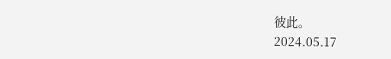彼此。
2024.05.17